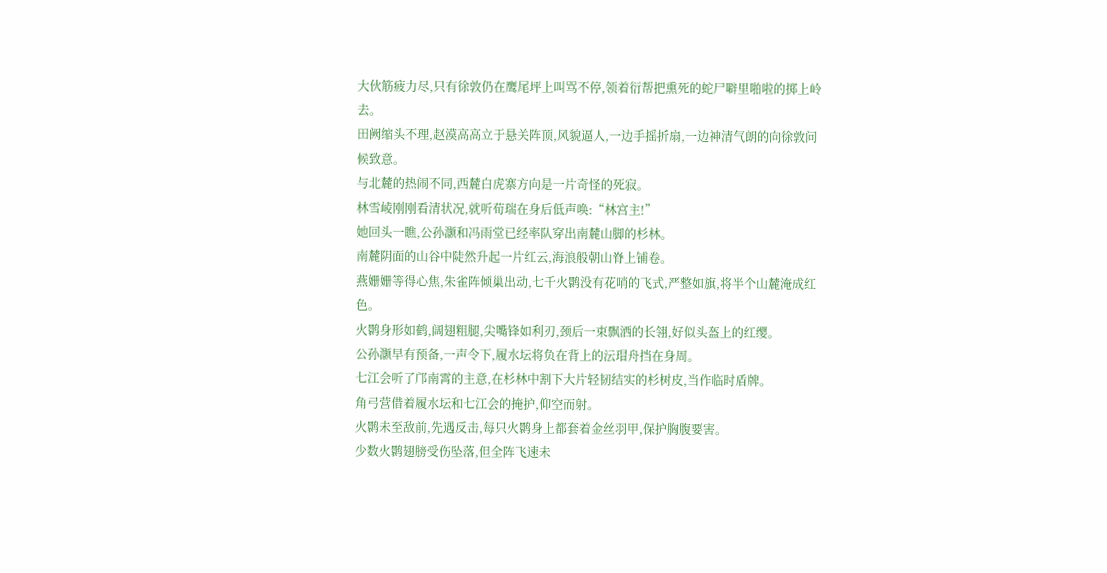大伙筋疲力尽,只有徐敦仍在鹰尾坪上叫骂不停,领着衍帮把熏死的蛇尸噼里啪啦的掷上岭去。
田阙缩头不理,赵漠高高立于悬关阵顶,风貌逼人,一边手摇折扇,一边神清气朗的向徐敦问候致意。
与北麓的热闹不同,西麓白虎寨方向是一片奇怪的死寂。
林雪崚刚刚看清状况,就听荀瑞在身后低声唤:“林宫主!”
她回头一瞧,公孙灏和冯雨堂已经率队穿出南麓山脚的杉林。
南麓阴面的山谷中陡然升起一片红云,海浪般朝山脊上铺卷。
燕姗姗等得心焦,朱雀阵倾巢出动,七千火鹮没有花哨的飞式,严整如旗,将半个山麓淹成红色。
火鹮身形如鹤,阔翅粗腿,尖嘴锋如利刃,颈后一束飘洒的长翎,好似头盔上的红缨。
公孙灏早有预备,一声令下,履水坛将负在背上的沄瑁舟挡在身周。
七江会听了邝南霄的主意,在杉林中割下大片轻韧结实的杉树皮,当作临时盾牌。
角弓营借着履水坛和七江会的掩护,仰空而射。
火鹮未至敌前,先遇反击,每只火鹮身上都套着金丝羽甲,保护胸腹要害。
少数火鹮翅膀受伤坠落,但全阵飞速未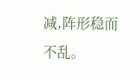减,阵形稳而不乱。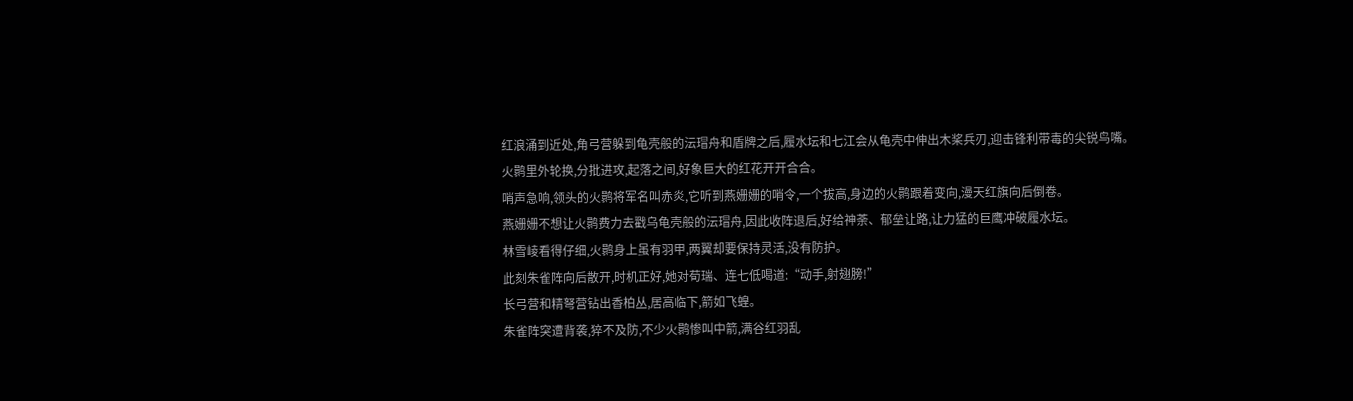红浪涌到近处,角弓营躲到龟壳般的沄瑁舟和盾牌之后,履水坛和七江会从龟壳中伸出木桨兵刃,迎击锋利带毒的尖锐鸟嘴。
火鹮里外轮换,分批进攻,起落之间,好象巨大的红花开开合合。
哨声急响,领头的火鹮将军名叫赤炎,它听到燕姗姗的哨令,一个拔高,身边的火鹮跟着变向,漫天红旗向后倒卷。
燕姗姗不想让火鹮费力去戳乌龟壳般的沄瑁舟,因此收阵退后,好给神荼、郁垒让路,让力猛的巨鹰冲破履水坛。
林雪崚看得仔细,火鹮身上虽有羽甲,两翼却要保持灵活,没有防护。
此刻朱雀阵向后散开,时机正好,她对荀瑞、连七低喝道:“动手,射翅膀!”
长弓营和精弩营钻出香柏丛,居高临下,箭如飞蝗。
朱雀阵突遭背袭,猝不及防,不少火鹮惨叫中箭,满谷红羽乱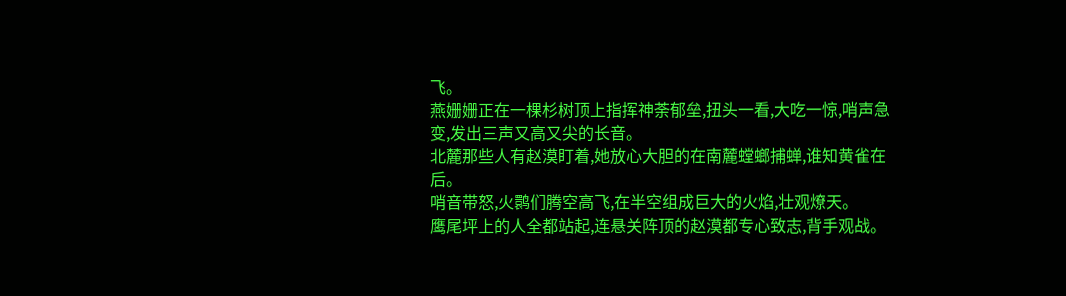飞。
燕姗姗正在一棵杉树顶上指挥神荼郁垒,扭头一看,大吃一惊,哨声急变,发出三声又高又尖的长音。
北麓那些人有赵漠盯着,她放心大胆的在南麓螳螂捕蝉,谁知黄雀在后。
哨音带怒,火鹮们腾空高飞,在半空组成巨大的火焰,壮观燎天。
鹰尾坪上的人全都站起,连悬关阵顶的赵漠都专心致志,背手观战。